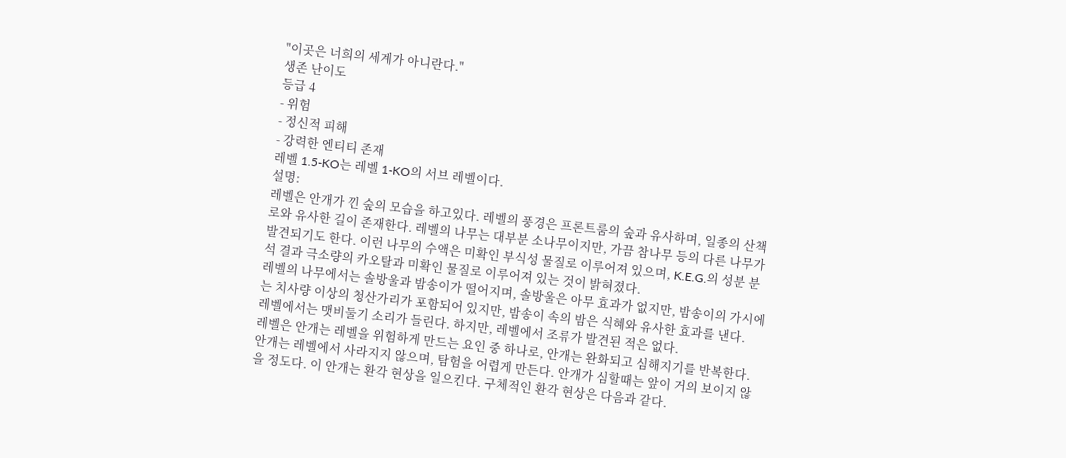"이곳은 너희의 세계가 아니란다."
생존 난이도
등급 4
- 위험
- 정신적 피해
- 강력한 엔티티 존재
레벨 1.5-KO는 레벨 1-KO의 서브 레벨이다.
설명:
레벨은 안개가 낀 숲의 모습을 하고있다. 레벨의 풍경은 프론트룸의 숲과 유사하며, 일종의 산책로와 유사한 길이 존재한다. 레벨의 나무는 대부분 소나무이지만, 가끔 참나무 등의 다른 나무가 발견되기도 한다. 이런 나무의 수액은 미확인 부식성 물질로 이루어져 있으며, K.E.G.의 성분 분석 결과 극소량의 카오탈과 미확인 물질로 이루어져 있는 것이 밝혀졌다.
레벨의 나무에서는 솔방울과 밤송이가 떨어지며, 솔방울은 아무 효과가 없지만, 밤송이의 가시에는 치사량 이상의 청산가리가 포함되어 있지만, 밤송이 속의 밤은 식혜와 유사한 효과를 낸다.
레벨에서는 맷비둘기 소리가 들린다. 하지만, 레벨에서 조류가 발견된 적은 없다.
레벨은 안개는 레벨을 위험하게 만드는 요인 중 하나로, 안개는 완화되고 심해지기를 반복한다. 안개는 레벨에서 사라지지 않으며, 탐험을 어렵게 만든다. 안개가 심할때는 앞이 거의 보이지 않을 정도다. 이 안개는 환각 현상을 일으킨다. 구체적인 환각 현상은 다음과 같다.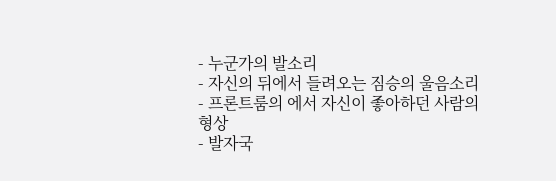- 누군가의 발소리
- 자신의 뒤에서 들려오는 짐승의 울음소리
- 프론트룸의 에서 자신이 좋아하던 사람의 형상
- 발자국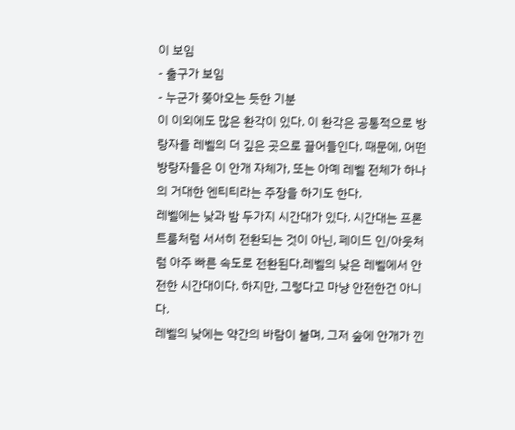이 보임
- 출구가 보임
- 누군가 쫒아오는 듯한 기분
이 이외에도 많은 환각이 있다. 이 환각은 공통적으로 방랑자를 레벨의 더 깊은 곳으로 끌어들인다. 때문에, 어떤 방랑자들은 이 안개 자체가, 또는 아예 레벨 전체가 하나의 거대한 엔티티라는 주장을 하기도 한다.
레벨에는 낮과 밤 두가지 시간대가 있다. 시간대는 프론트룸처럼 서서히 전환되는 것이 아닌, 페이드 인/아웃처럼 아주 빠른 속도로 전환된다.레벨의 낮은 레벨에서 안전한 시간대이다. 하지만, 그렇다고 마냥 안전한건 아니다.
레벨의 낮에는 약간의 바람이 불며, 그저 숲에 안개가 낀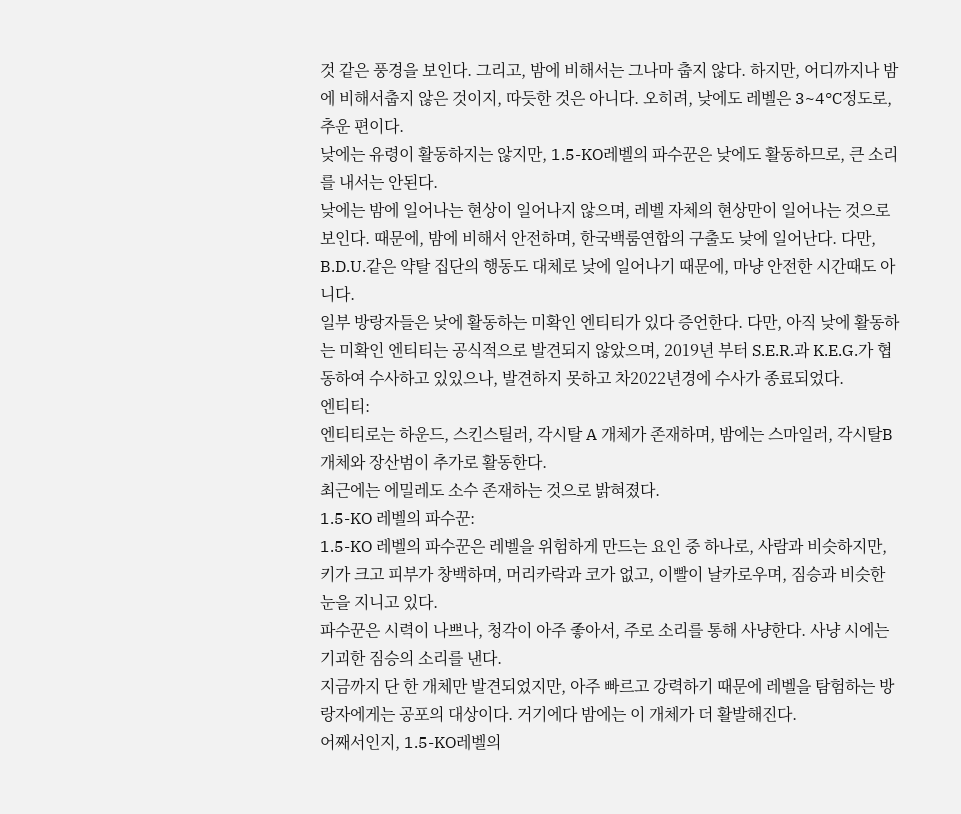것 같은 풍경을 보인다. 그리고, 밤에 비해서는 그나마 춥지 않다. 하지만, 어디까지나 밤에 비해서춥지 않은 것이지, 따듯한 것은 아니다. 오히려, 낮에도 레벨은 3~4°C정도로, 추운 편이다.
낮에는 유령이 활동하지는 않지만, 1.5-KO레벨의 파수꾼은 낮에도 활동하므로, 큰 소리를 내서는 안된다.
낮에는 밤에 일어나는 현상이 일어나지 않으며, 레벨 자체의 현상만이 일어나는 것으로 보인다. 때문에, 밤에 비해서 안전하며, 한국백룸연합의 구출도 낮에 일어난다. 다만, B.D.U.같은 약탈 집단의 행동도 대체로 낮에 일어나기 때문에, 마냥 안전한 시간때도 아니다.
일부 방랑자들은 낮에 활동하는 미확인 엔티티가 있다 증언한다. 다만, 아직 낮에 활동하는 미확인 엔티티는 공식적으로 발견되지 않았으며, 2019년 부터 S.E.R.과 K.E.G.가 협동하여 수사하고 있있으나, 발견하지 못하고 차2022년경에 수사가 종료되었다.
엔티티:
엔티티로는 하운드, 스킨스틸러, 각시탈 A 개체가 존재하며, 밤에는 스마일러, 각시탈B개체와 장산범이 추가로 활동한다.
최근에는 에밀레도 소수 존재하는 것으로 밝혀졌다.
1.5-KO 레벨의 파수꾼:
1.5-KO 레벨의 파수꾼은 레벨을 위험하게 만드는 요인 중 하나로, 사람과 비슷하지만, 키가 크고 피부가 창백하며, 머리카락과 코가 없고, 이빨이 날카로우며, 짐승과 비슷한 눈을 지니고 있다.
파수꾼은 시력이 나쁘나, 청각이 아주 좋아서, 주로 소리를 통해 사냥한다. 사냥 시에는 기괴한 짐승의 소리를 낸다.
지금까지 단 한 개체만 발견되었지만, 아주 빠르고 강력하기 때문에 레벨을 탐험하는 방랑자에게는 공포의 대상이다. 거기에다 밤에는 이 개체가 더 활발해진다.
어째서인지, 1.5-KO레벨의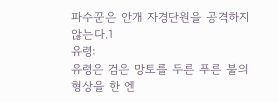파수꾼은 안개 자경단원을 공격하지 않는다.1
유령:
유령은 검은 망토를 두른 푸른 불의 형상을 한 엔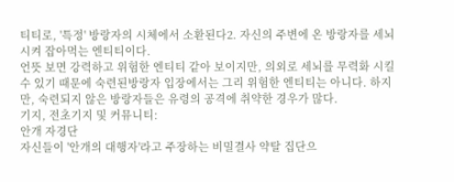티티로, '특정' 방랑자의 시체에서 소환된다2. 자신의 주변에 온 방랑자를 세뇌시켜 잡아먹는 엔티티이다.
언뜻 보면 강력하고 위험한 엔티티 같아 보이지만, 의외로 세뇌를 무력화 시킬 수 있기 때문에 숙련된방랑자 입장에서는 그리 위험한 엔티티는 아니다. 하지만, 숙련되지 않은 방랑자들은 유령의 공격에 취약한 경우가 많다.
기지, 전초기지 및 커뮤니티:
안개 자경단
자신들이 '안개의 대행자'라고 주장하는 비밀결사 약탈 집단으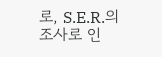로, S.E.R.의 조사로 인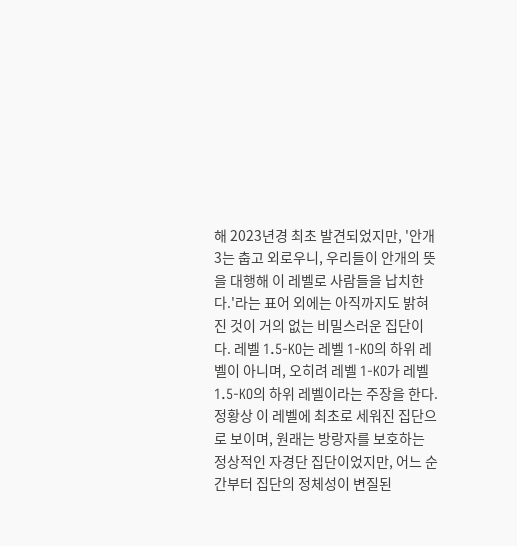해 2023년경 최초 발견되었지만, '안개3는 춥고 외로우니, 우리들이 안개의 뜻을 대행해 이 레벨로 사람들을 납치한다.'라는 표어 외에는 아직까지도 밝혀진 것이 거의 없는 비밀스러운 집단이다. 레벨 1.5-KO는 레벨 1-KO의 하위 레벨이 아니며, 오히려 레벨 1-KO가 레벨 1.5-KO의 하위 레벨이라는 주장을 한다. 정황상 이 레벨에 최초로 세워진 집단으로 보이며, 원래는 방랑자를 보호하는 정상적인 자경단 집단이었지만, 어느 순간부터 집단의 정체성이 변질된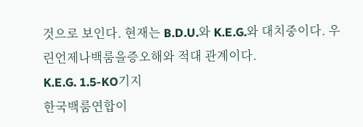것으로 보인다. 현재는 B.D.U.와 K.E.G.와 대치중이다. 우린언제나백룸을증오해와 적대 관계이다.
K.E.G. 1.5-KO기지
한국백룸연합이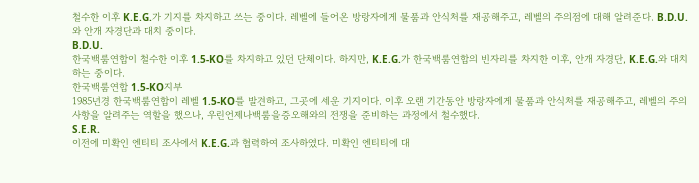철수한 이후 K.E.G.가 기지를 차지하고 쓰는 중이다. 레벨에 들어온 방랑자에게 물품과 안식처를 재공해주고, 레벨의 주의점에 대해 알려준다. B.D.U.와 안개 자경단과 대치 중이다.
B.D.U.
한국백룸연합이 철수한 이후 1.5-KO를 차지하고 있던 단체이다. 하지만, K.E.G.가 한국백룸연합의 빈자리를 차지한 이후, 안개 자경단, K.E.G.와 대치하는 중이다.
한국백룸연합 1.5-KO지부
1985년경 한국백룸연합이 레벨 1.5-KO를 발견하고, 그곳에 세운 기지이다. 이후 오랜 기간동안 방랑자에게 물품과 안식처를 재공해주고, 레벨의 주의사항을 알려주는 역할을 했으나, 우린언제나백룸을증오해와의 전쟁을 준비하는 과정에서 철수했다.
S.E.R.
이전에 미확인 엔티티 조사에서 K.E.G.과 협력하여 조사하였다. 미확인 엔티티에 대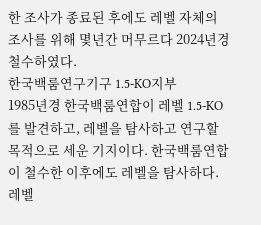한 조사가 종료된 후에도 레벨 자체의 조사를 위해 몇년간 머무르다 2024년경 철수하였다.
한국백룸연구기구 1.5-KO지부
1985년경 한국백룸연합이 레벨 1.5-KO를 발견하고, 레벨을 탐사하고 연구할 목적으로 세운 기지이다. 한국백룸연합이 철수한 이후에도 레벨을 탐사하다. 레벨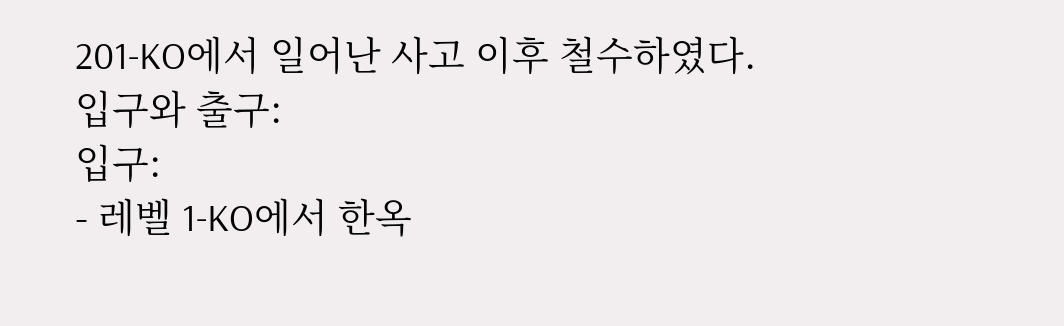201-KO에서 일어난 사고 이후 철수하였다.
입구와 출구:
입구:
- 레벨 1-KO에서 한옥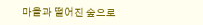마을과 떨어진 숲으로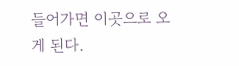들어가면 이곳으로 오게 된다.